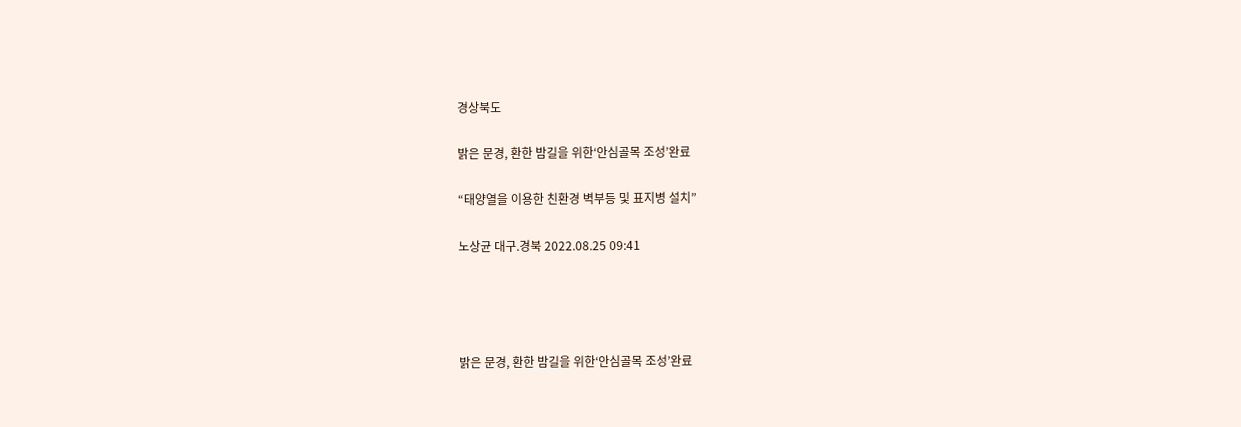경상북도

밝은 문경, 환한 밤길을 위한‘안심골목 조성’완료

“태양열을 이용한 친환경 벽부등 및 표지병 설치”

노상균 대구.경북 2022.08.25 09:41




밝은 문경, 환한 밤길을 위한‘안심골목 조성’완료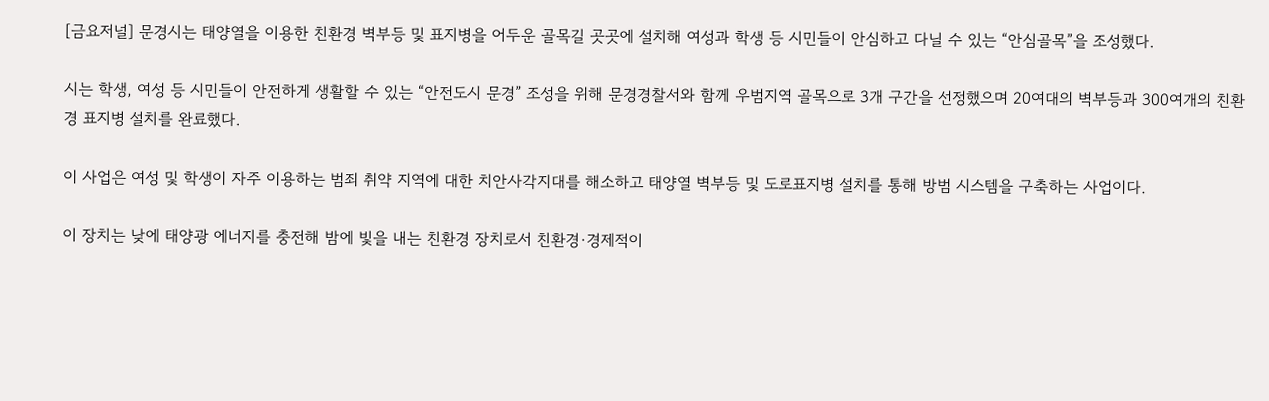[금요저널] 문경시는 태양열을 이용한 친환경 벽부등 및 표지병을 어두운 골목길 곳곳에 설치해 여성과 학생 등 시민들이 안심하고 다닐 수 있는 “안심골목”을 조성했다.

시는 학생, 여성 등 시민들이 안전하게 생활할 수 있는 “안전도시 문경” 조성을 위해 문경경찰서와 함께 우범지역 골목으로 3개 구간을 선정했으며 20여대의 벽부등과 300여개의 친환경 표지병 설치를 완료했다.

이 사업은 여성 및 학생이 자주 이용하는 범죄 취약 지역에 대한 치안사각지대를 해소하고 태양열 벽부등 및 도로표지병 설치를 통해 방범 시스템을 구축하는 사업이다.

이 장치는 낮에 태양광 에너지를 충전해 밤에 빛을 내는 친환경 장치로서 친환경·경제적이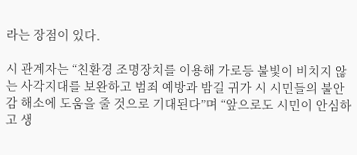라는 장점이 있다.

시 관계자는 “친환경 조명장치를 이용해 가로등 불빛이 비치지 않는 사각지대를 보완하고 범죄 예방과 밤길 귀가 시 시민들의 불안감 해소에 도움을 줄 것으로 기대된다”며 “앞으로도 시민이 안심하고 생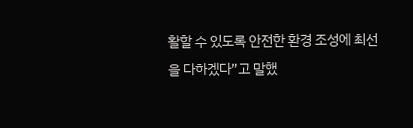활할 수 있도록 안전한 환경 조성에 최선을 다하겠다”고 말했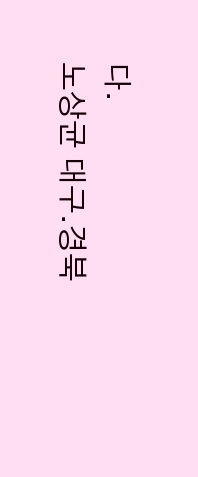다.
노상균 대구.경북